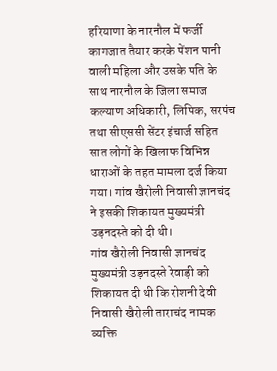हरियाणा के नारनौल में फर्जी कागजात तैयार करके पेंशन पानी वाली महिला और उसके पति के साथ नारनौल के जिला समाज कल्याण अधिकारी, लिपिक, सरपंच तथा सीएससी सेंटर इंचार्ज सहित सात लोगों के खिलाफ विभिन्न धाराओं के तहत मामला दर्ज किया गया। गांव खैरोली निवासी ज्ञानचंद ने इसकी शिकायत मुख्यमंत्री उड़नदस्ते को दी थी।
गांव खैरोली निवासी ज्ञानचंद मुख्यमंत्री उड़नदस्ते रेवाड़ी को शिकायत दी थी कि रोशनी देवी निवासी खैरोली ताराचंद नामक व्यक्ति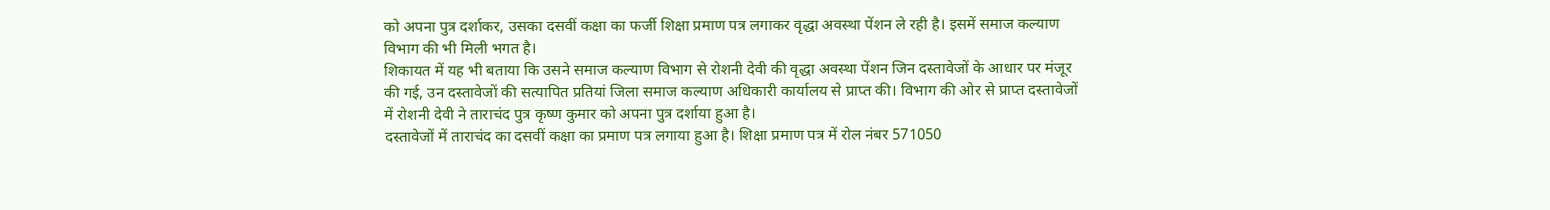को अपना पुत्र दर्शाकर, उसका दसवीं कक्षा का फर्जी शिक्षा प्रमाण पत्र लगाकर वृद्धा अवस्था पेंशन ले रही है। इसमें समाज कल्याण विभाग की भी मिली भगत है।
शिकायत में यह भी बताया कि उसने समाज कल्याण विभाग से रोशनी देवी की वृद्धा अवस्था पेंशन जिन दस्तावेजों के आधार पर मंजूर की गई, उन दस्तावेजों की सत्यापित प्रतियां जिला समाज कल्याण अधिकारी कार्यालय से प्राप्त की। विभाग की ओर से प्राप्त दस्तावेजों में रोशनी देवी ने ताराचंद पुत्र कृष्ण कुमार को अपना पुत्र दर्शाया हुआ है।
दस्तावेजों में ताराचंद का दसवीं कक्षा का प्रमाण पत्र लगाया हुआ है। शिक्षा प्रमाण पत्र में रोल नंबर 571050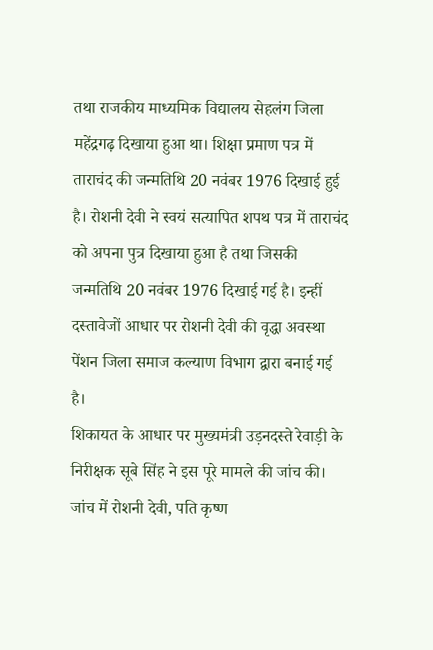तथा राजकीय माध्यमिक विद्यालय सेहलंग जिला महेंद्रगढ़ दिखाया हुआ था। शिक्षा प्रमाण पत्र में ताराचंद की जन्मतिथि 20 नवंबर 1976 दिखाई हुई है। रोशनी देवी ने स्वयं सत्यापित शपथ पत्र में ताराचंद को अपना पुत्र दिखाया हुआ है तथा जिसकी जन्मतिथि 20 नवंबर 1976 दिखाई गई है। इन्हीं दस्तावेजों आधार पर रोशनी देवी की वृद्धा अवस्था पेंशन जिला समाज कल्याण विभाग द्वारा बनाई गई है।
शिकायत के आधार पर मुख्यमंत्री उड़नदस्ते रेवाड़ी के निरीक्षक सूबे सिंह ने इस पूरे मामले की जांच की। जांच में रोशनी देवी, पति कृष्ण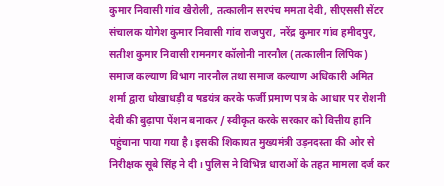कुमार निवासी गांव खैरोली, तत्कालीन सरपंच ममता देवी, सीएससी सेंटर संचालक योगेश कुमार निवासी गांव राजपुरा, नरेंद्र कुमार गांव हमीदपुर, सतीश कुमार निवासी रामनगर कॉलोनी नारनौल (तत्कालीन लिपिक) समाज कल्याण विभाग नारनौल तथा समाज कल्याण अधिकारी अमित शर्मा द्वारा धोखाधड़ी व षडयंत्र करके फर्जी प्रमाण पत्र के आधार पर रोशनी देवी की बुढ़ापा पेंशन बनाकर / स्वीकृत करके सरकार को वित्तीय हानि पहुंचाना पाया गया है। इसकी शिकायत मुख्यमंत्री उड़नदस्ता की ओर से निरीक्षक सूबे सिंह ने दी। पुलिस ने विभिन्न धाराओं के तहत मामला दर्ज कर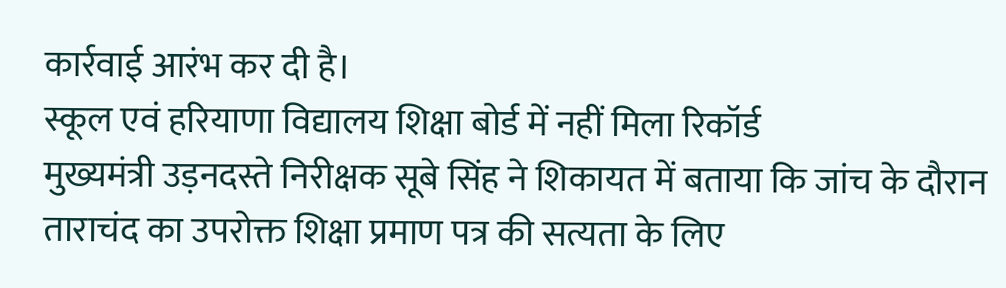कार्रवाई आरंभ कर दी है।
स्कूल एवं हरियाणा विद्यालय शिक्षा बोर्ड में नहीं मिला रिकॉर्ड
मुख्यमंत्री उड़नदस्ते निरीक्षक सूबे सिंह ने शिकायत में बताया कि जांच के दौरान ताराचंद का उपरोक्त शिक्षा प्रमाण पत्र की सत्यता के लिए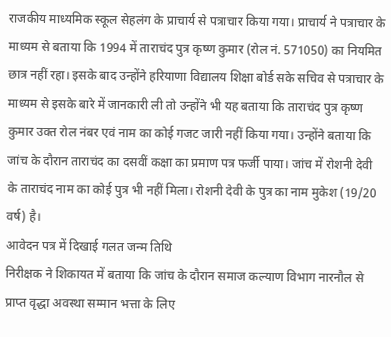राजकीय माध्यमिक स्कूल सेहलंग के प्राचार्य से पत्राचार किया गया। प्राचार्य ने पत्राचार के माध्यम से बताया कि 1994 में ताराचंद पुत्र कृष्ण कुमार (रोल नं. 571050) का नियमित छात्र नहीं रहा। इसके बाद उन्होंने हरियाणा विद्यालय शिक्षा बोर्ड सके सचिव से पत्राचार के माध्यम से इसके बारे में जानकारी ली तो उन्होंने भी यह बताया कि ताराचंद पुत्र कृष्ण कुमार उक्त रोल नंबर एवं नाम का कोई गजट जारी नहीं किया गया। उन्होंने बताया कि जांच के दौरान ताराचंद का दसवीं कक्षा का प्रमाण पत्र फर्जी पाया। जांच में रोशनी देवी के ताराचंद नाम का कोई पुत्र भी नहीं मिला। रोशनी देवी के पुत्र का नाम मुकेश (19/20 वर्ष) है।
आवेदन पत्र में दिखाई गलत जन्म तिथि
निरीक्षक ने शिकायत में बताया कि जांच के दौरान समाज कल्याण विभाग नारनौल से प्राप्त वृद्धा अवस्था सम्मान भत्ता के लिए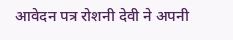आवेदन पत्र रोशनी देवी ने अपनी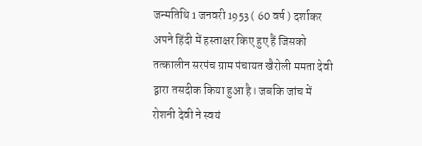जन्मतिथि 1 जनवरी 1953 ( 60 वर्ष ) दर्शाकर अपने हिंदी में हस्ताक्षर किए हुए हैं जिसको तत्कालीन सरपंच ग्राम पंचायत खैरोली ममता देवी द्वारा तसदीक किया हुआ है। जबकि जांच में रोशनी देवी ने स्वयं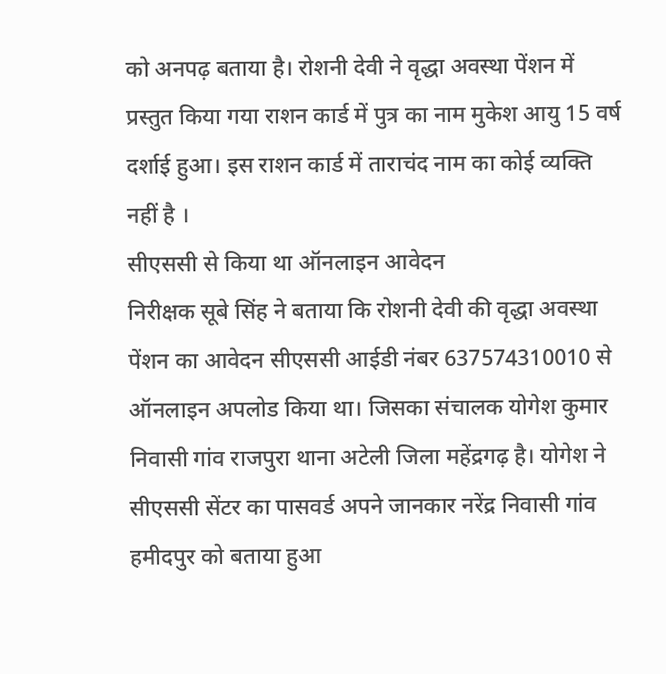को अनपढ़ बताया है। रोशनी देवी ने वृद्धा अवस्था पेंशन में प्रस्तुत किया गया राशन कार्ड में पुत्र का नाम मुकेश आयु 15 वर्ष दर्शाई हुआ। इस राशन कार्ड में ताराचंद नाम का कोई व्यक्ति नहीं है ।
सीएससी से किया था ऑनलाइन आवेदन
निरीक्षक सूबे सिंह ने बताया कि रोशनी देवी की वृद्धा अवस्था पेंशन का आवेदन सीएससी आईडी नंबर 637574310010 से ऑनलाइन अपलोड किया था। जिसका संचालक योगेश कुमार निवासी गांव राजपुरा थाना अटेली जिला महेंद्रगढ़ है। योगेश ने सीएससी सेंटर का पासवर्ड अपने जानकार नरेंद्र निवासी गांव हमीदपुर को बताया हुआ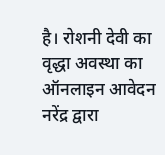है। रोशनी देवी का वृद्धा अवस्था का ऑनलाइन आवेदन नरेंद्र द्वारा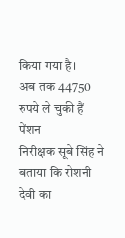किया गया है।
अब तक 44750 रुपये ले चुकी हैं पेंशन
निरीक्षक सूबे सिंह ने बताया कि रोशनी देवी का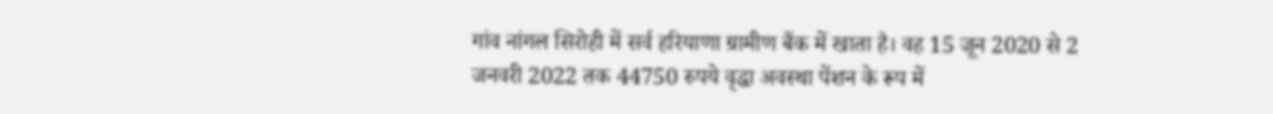गांव नांगल सिरोही में सर्व हरियाणा ग्रामीण बैंक में खाता है। वह 15 जून 2020 से 2 जनवरी 2022 तक 44750 रुपये वृद्धा अवस्था पेंशन के रूप में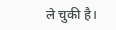ले चुकी है।